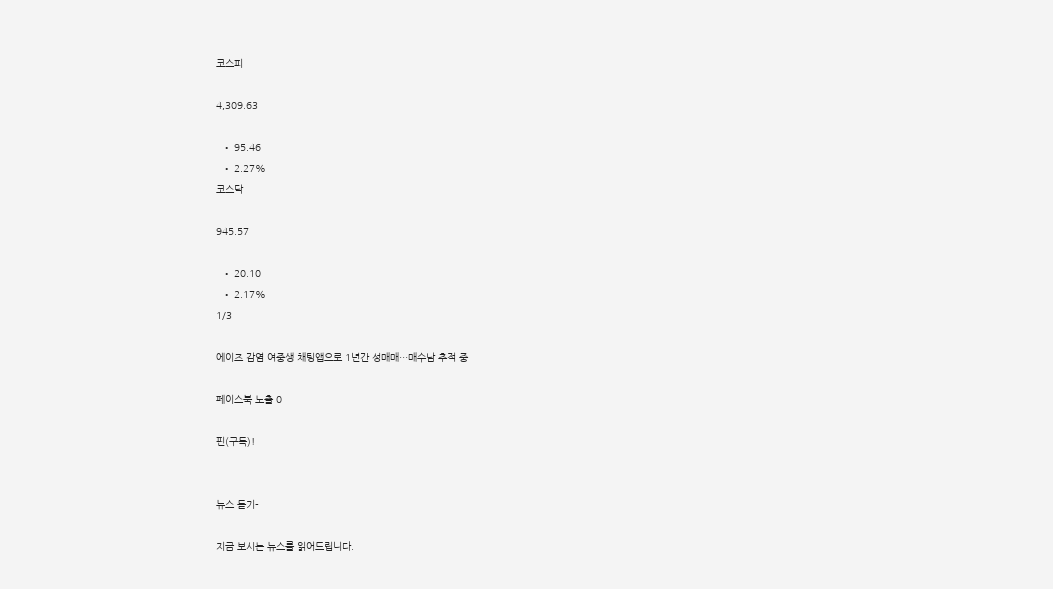코스피

4,309.63

  • 95.46
  • 2.27%
코스닥

945.57

  • 20.10
  • 2.17%
1/3

에이즈 감염 여중생 채팅앱으로 1년간 성매매…매수남 추적 중

페이스북 노출 0

핀(구독)!


뉴스 듣기-

지금 보시는 뉴스를 읽어드립니다.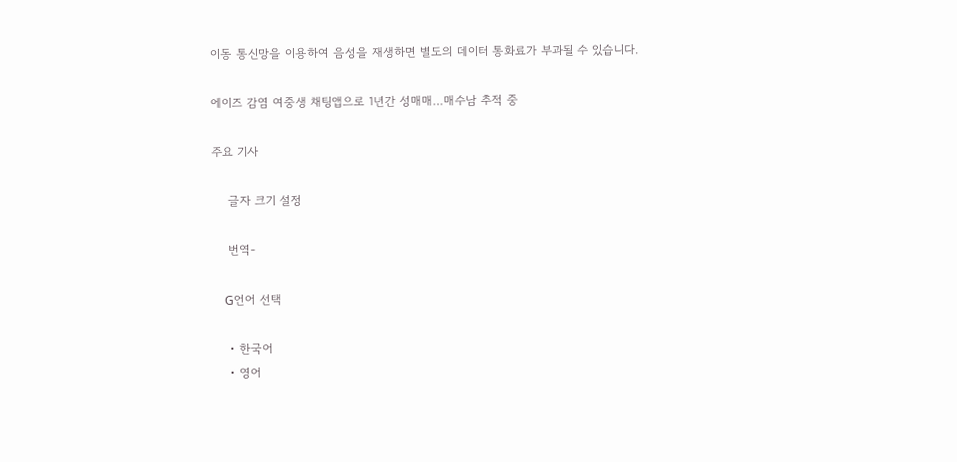이동 통신망을 이용하여 음성을 재생하면 별도의 데이터 통화료가 부과될 수 있습니다.

에이즈 감염 여중생 채팅앱으로 1년간 성매매…매수남 추적 중

주요 기사

    글자 크기 설정

    번역-

    G언어 선택

    • 한국어
    • 영어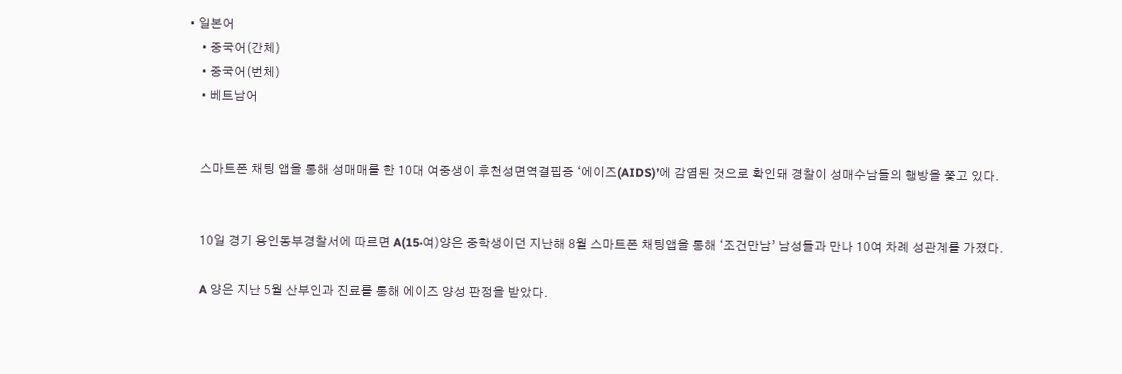• 일본어
    • 중국어(간체)
    • 중국어(번체)
    • 베트남어


    스마트폰 채팅 앱을 통해 성매매를 한 10대 여중생이 후천성면역결핍증 ‘에이즈(AIDS)’에 감염된 것으로 확인돼 경찰이 성매수남들의 행방을 쫓고 있다.


    10일 경기 용인동부경찰서에 따르면 A(15·여)양은 중학생이던 지난해 8월 스마트폰 채팅앱을 통해 ‘조건만남’ 남성들과 만나 10여 차례 성관계를 가졌다.

    A 양은 지난 5월 산부인과 진료를 통해 에이즈 양성 판정을 받았다.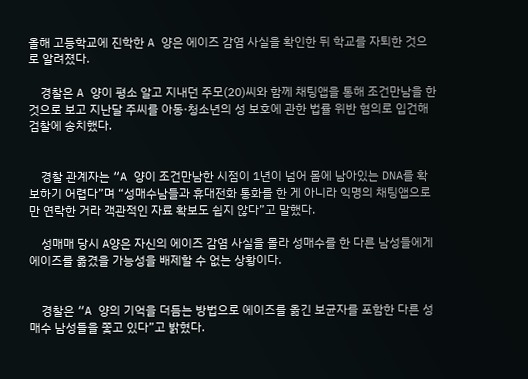올해 고등학교에 진학한 A 양은 에이즈 감염 사실을 확인한 뒤 학교를 자퇴한 것으로 알려졌다.

    경찰은 A 양이 평소 알고 지내던 주모(20)씨와 함께 채팅앱을 통해 조건만남을 한 것으로 보고 지난달 주씨를 아동·청소년의 성 보호에 관한 법률 위반 혐의로 입건해 검찰에 송치했다.


    경찰 관계자는 “A 양이 조건만남한 시점이 1년이 넘어 몸에 남아있는 DNA를 확보하기 어렵다”며 “성매수남들과 휴대전화 통화를 한 게 아니라 익명의 채팅앱으로만 연락한 거라 객관적인 자료 확보도 쉽지 않다”고 말했다.

    성매매 당시 A양은 자신의 에이즈 감염 사실을 몰라 성매수를 한 다른 남성들에게 에이즈를 옮겼을 가능성을 배제할 수 없는 상황이다.


    경찰은 “A 양의 기억을 더듬는 방법으로 에이즈를 옮긴 보균자를 포함한 다른 성 매수 남성들을 쫓고 있다”고 밝혔다.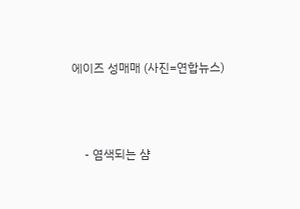에이즈 성매매 (사진=연합뉴스)



    - 염색되는 샴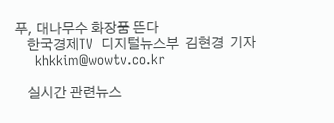푸, 대나무수 화장품 뜬다
    한국경제TV  디지털뉴스부  김현경  기자
     khkkim@wowtv.co.kr

    실시간 관련뉴스